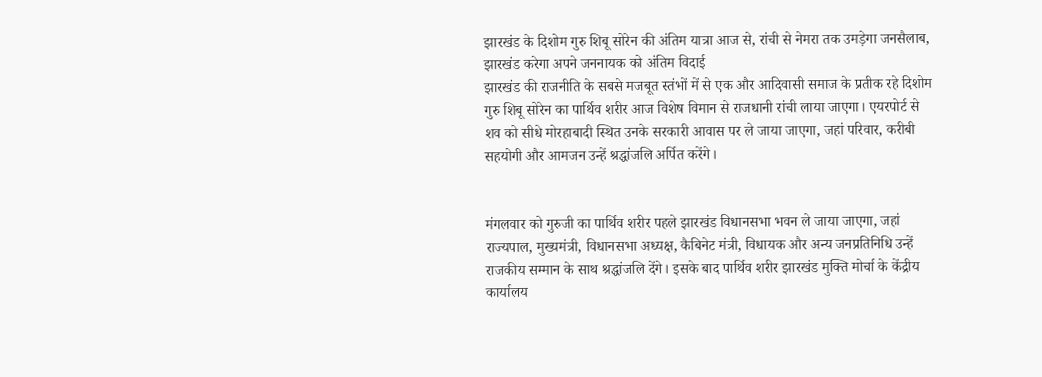झारखंड के दिशोम गुरु शिबू सोरेन की अंतिम यात्रा आज से, रांची से नेमरा तक उमड़ेगा जनसैलाब, झारखंड करेगा अपने जननायक को अंतिम विदाई
झारखंड की राजनीति के सबसे मजबूत स्तंभों में से एक और आदिवासी समाज के प्रतीक रहे दिशोम गुरु शिबू सोरेन का पार्थिव शरीर आज विशेष विमान से राजधानी रांची लाया जाएगा। एयरपोर्ट से शव को सीधे मोरहाबादी स्थित उनके सरकारी आवास पर ले जाया जाएगा, जहां परिवार, करीबी सहयोगी और आमजन उन्हें श्रद्धांजलि अर्पित करेंगे।


मंगलवार को गुरुजी का पार्थिव शरीर पहले झारखंड विधानसभा भवन ले जाया जाएगा, जहां राज्यपाल, मुख्यमंत्री, विधानसभा अध्यक्ष, कैबिनेट मंत्री, विधायक और अन्य जनप्रतिनिधि उन्हें राजकीय सम्मान के साथ श्रद्धांजलि देंगे। इसके बाद पार्थिव शरीर झारखंड मुक्ति मोर्चा के केंद्रीय कार्यालय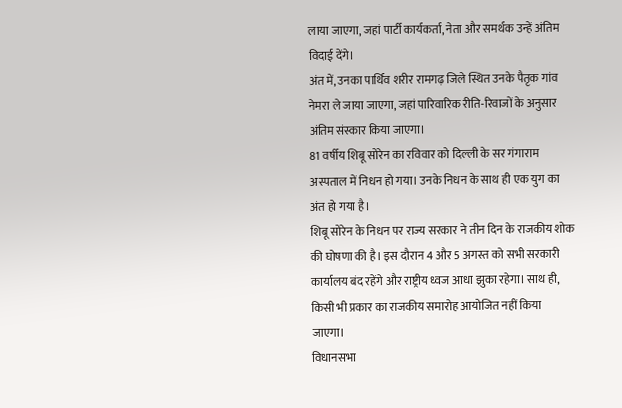लाया जाएगा, जहां पार्टी कार्यकर्ता, नेता और समर्थक उन्हें अंतिम विदाई देंगे।
अंत में, उनका पार्थिव शरीर रामगढ़ जिले स्थित उनके पैतृक गांव नेमरा ले जाया जाएगा, जहां पारिवारिक रीति-रिवाजों के अनुसार अंतिम संस्कार किया जाएगा।
81 वर्षीय शिबू सोरेन का रविवार को दिल्ली के सर गंगाराम अस्पताल में निधन हो गया। उनके निधन के साथ ही एक युग का अंत हो गया है।
शिबू सोरेन के निधन पर राज्य सरकार ने तीन दिन के राजकीय शोक की घोषणा की है। इस दौरान 4 और 5 अगस्त को सभी सरकारी कार्यालय बंद रहेंगे और राष्ट्रीय ध्वज आधा झुका रहेगा। साथ ही, किसी भी प्रकार का राजकीय समारोह आयोजित नहीं किया जाएगा।
विधानसभा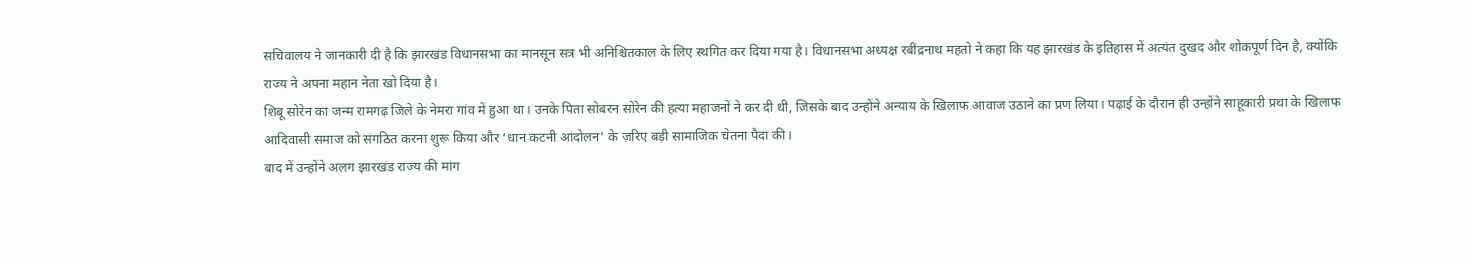सचिवालय ने जानकारी दी है कि झारखंड विधानसभा का मानसून सत्र भी अनिश्चितकाल के लिए स्थगित कर दिया गया है। विधानसभा अध्यक्ष रबींद्रनाथ महतो ने कहा कि यह झारखंड के इतिहास में अत्यंत दुखद और शोकपूर्ण दिन है, क्योंकि राज्य ने अपना महान नेता खो दिया है।
शिबू सोरेन का जन्म रामगढ़ जिले के नेमरा गांव में हुआ था। उनके पिता सोबरन सोरेन की हत्या महाजनों ने कर दी थी, जिसके बाद उन्होंने अन्याय के खिलाफ आवाज उठाने का प्रण लिया। पढ़ाई के दौरान ही उन्होंने साहूकारी प्रथा के खिलाफ आदिवासी समाज को संगठित करना शुरू किया और ‘धान कटनी आंदोलन’ के ज़रिए बड़ी सामाजिक चेतना पैदा की।
बाद में उन्होंने अलग झारखंड राज्य की मांग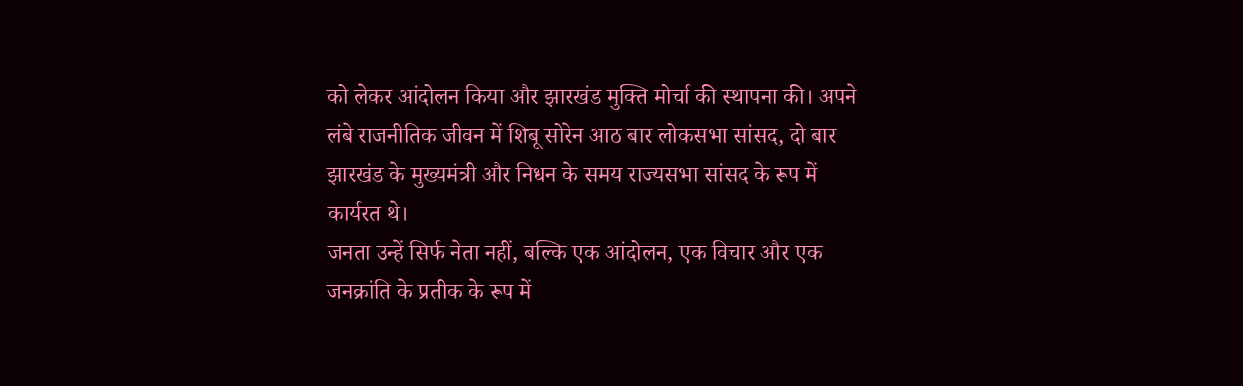को लेकर आंदोलन किया और झारखंड मुक्ति मोर्चा की स्थापना की। अपने लंबे राजनीतिक जीवन में शिबू सोरेन आठ बार लोकसभा सांसद, दो बार झारखंड के मुख्यमंत्री और निधन के समय राज्यसभा सांसद के रूप में कार्यरत थे।
जनता उन्हें सिर्फ नेता नहीं, बल्कि एक आंदोलन, एक विचार और एक जनक्रांति के प्रतीक के रूप में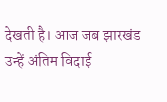देखती है। आज जब झारखंड उन्हें अंतिम विदाई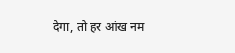देगा, तो हर आंख नम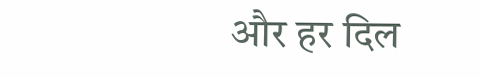और हर दिल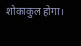शोकाकुल होगा।